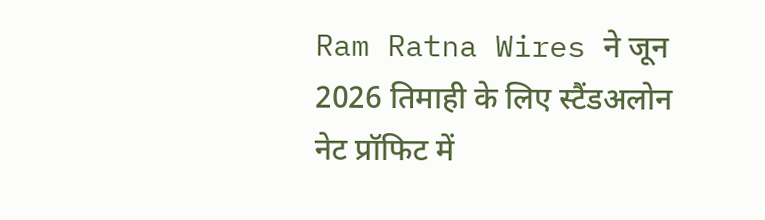Ram Ratna Wires ने जून 2026 तिमाही के लिए स्टैंडअलोन नेट प्रॉफिट में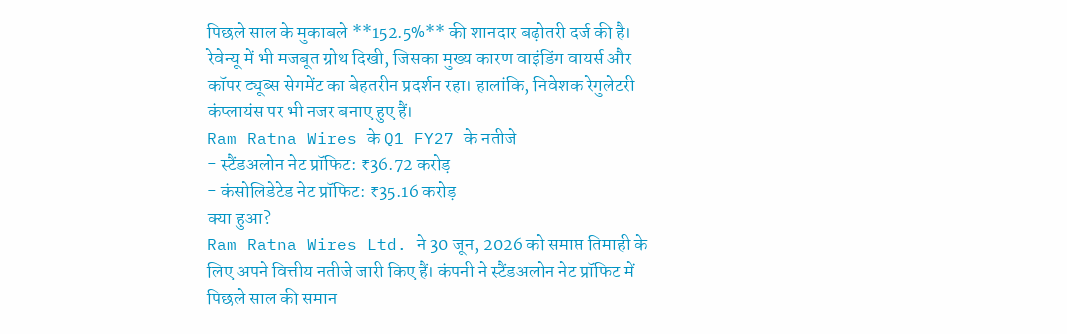पिछले साल के मुकाबले **152.5%** की शानदार बढ़ोतरी दर्ज की है। रेवेन्यू में भी मजबूत ग्रोथ दिखी, जिसका मुख्य कारण वाइंडिंग वायर्स और कॉपर ट्यूब्स सेगमेंट का बेहतरीन प्रदर्शन रहा। हालांकि, निवेशक रेगुलेटरी कंप्लायंस पर भी नजर बनाए हुए हैं।
Ram Ratna Wires के Q1 FY27 के नतीजे
- स्टैंडअलोन नेट प्रॉफिट: ₹36.72 करोड़
- कंसोलिडेटेड नेट प्रॉफिट: ₹35.16 करोड़
क्या हुआ?
Ram Ratna Wires Ltd. ने 30 जून, 2026 को समाप्त तिमाही के लिए अपने वित्तीय नतीजे जारी किए हैं। कंपनी ने स्टैंडअलोन नेट प्रॉफिट में पिछले साल की समान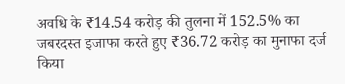अवधि के ₹14.54 करोड़ की तुलना में 152.5% का जबरदस्त इजाफा करते हुए ₹36.72 करोड़ का मुनाफा दर्ज किया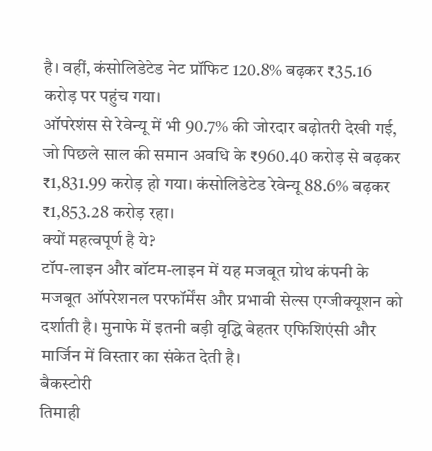है। वहीं, कंसोलिडेटेड नेट प्रॉफिट 120.8% बढ़कर ₹35.16 करोड़ पर पहुंच गया।
ऑपरेशंस से रेवेन्यू में भी 90.7% की जोरदार बढ़ोतरी देखी गई, जो पिछले साल की समान अवधि के ₹960.40 करोड़ से बढ़कर ₹1,831.99 करोड़ हो गया। कंसोलिडेटेड रेवेन्यू 88.6% बढ़कर ₹1,853.28 करोड़ रहा।
क्यों महत्वपूर्ण है ये?
टॉप-लाइन और बॉटम-लाइन में यह मजबूत ग्रोथ कंपनी के मजबूत ऑपरेशनल परफॉर्मेंस और प्रभावी सेल्स एग्जीक्यूशन को दर्शाती है। मुनाफे में इतनी बड़ी वृद्धि बेहतर एफिशिएंसी और मार्जिन में विस्तार का संकेत देती है।
बैकस्टोरी
तिमाही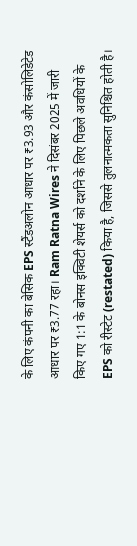के लिए कंपनी का बेसिक EPS स्टैंडअलोन आधार पर ₹3.93 और कंसोलिडेटेड आधार पर ₹3.77 रहा। Ram Ratna Wires ने दिसंबर 2025 में जारी किए गए 1:1 के बोनस इक्विटी शेयर्स को दर्शाने के लिए पिछले अवधियों के EPS को रीस्टेट (restated) किया है, जिससे तुलनात्मकता सुनिश्चित होती है।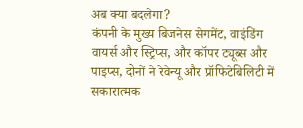अब क्या बदलेगा?
कंपनी के मुख्य बिजनेस सेगमेंट, वाइंडिंग वायर्स और स्ट्रिप्स, और कॉपर ट्यूब्स और पाइप्स, दोनों ने रेवेन्यू और प्रॉफिटेबिलिटी में सकारात्मक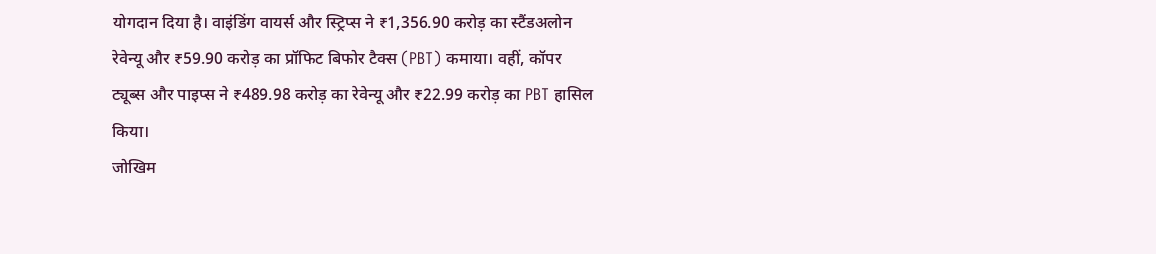योगदान दिया है। वाइंडिंग वायर्स और स्ट्रिप्स ने ₹1,356.90 करोड़ का स्टैंडअलोन रेवेन्यू और ₹59.90 करोड़ का प्रॉफिट बिफोर टैक्स (PBT) कमाया। वहीं, कॉपर ट्यूब्स और पाइप्स ने ₹489.98 करोड़ का रेवेन्यू और ₹22.99 करोड़ का PBT हासिल किया।
जोखिम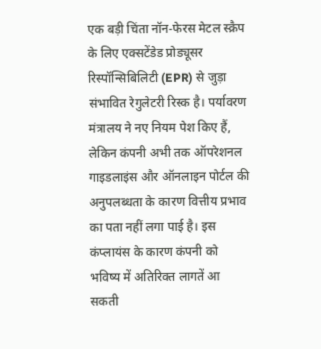एक बड़ी चिंता नॉन-फेरस मेटल स्क्रैप के लिए एक्सटेंडेड प्रोड्यूसर रिस्पॉन्सिबिलिटी (EPR) से जुड़ा संभावित रेगुलेटरी रिस्क है। पर्यावरण मंत्रालय ने नए नियम पेश किए हैं, लेकिन कंपनी अभी तक ऑपरेशनल गाइडलाइंस और ऑनलाइन पोर्टल की अनुपलब्धता के कारण वित्तीय प्रभाव का पता नहीं लगा पाई है। इस कंप्लायंस के कारण कंपनी को भविष्य में अतिरिक्त लागतें आ सकती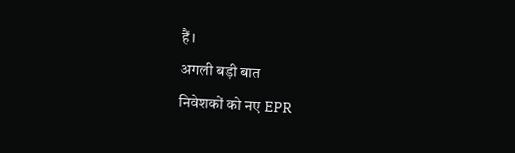हैं।
अगली बड़ी बात
निवेशकों को नए EPR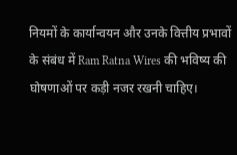नियमों के कार्यान्वयन और उनके वित्तीय प्रभावों के संबंध में Ram Ratna Wires की भविष्य की घोषणाओं पर कड़ी नजर रखनी चाहिए।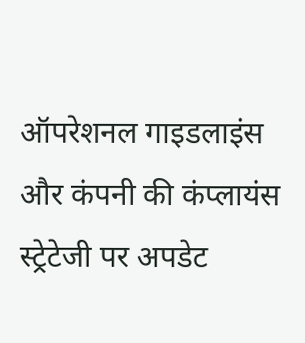ऑपरेशनल गाइडलाइंस और कंपनी की कंप्लायंस स्ट्रेटेजी पर अपडेट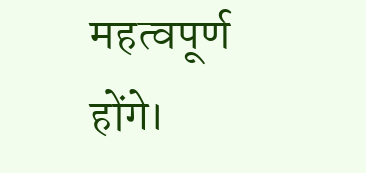महत्वपूर्ण होंगे।